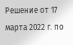Решение от 17 марта 2022 г. по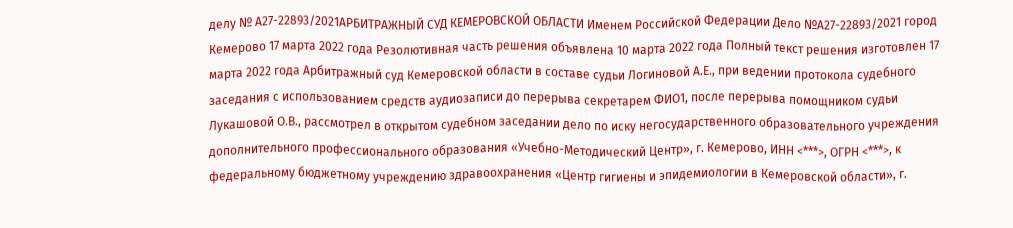делу № А27-22893/2021АРБИТРАЖНЫЙ СУД КЕМЕРОВСКОЙ ОБЛАСТИ Именем Российской Федерации Дело №А27-22893/2021 город Кемерово 17 марта 2022 года Резолютивная часть решения объявлена 10 марта 2022 года Полный текст решения изготовлен 17 марта 2022 года Арбитражный суд Кемеровской области в составе судьи Логиновой А.Е., при ведении протокола судебного заседания с использованием средств аудиозаписи до перерыва секретарем ФИО1, после перерыва помощником судьи Лукашовой О.В., рассмотрел в открытом судебном заседании дело по иску негосударственного образовательного учреждения дополнительного профессионального образования «Учебно-Методический Центр», г. Кемерово, ИНН <***>, ОГРН <***>, к федеральному бюджетному учреждению здравоохранения «Центр гигиены и эпидемиологии в Кемеровской области», г.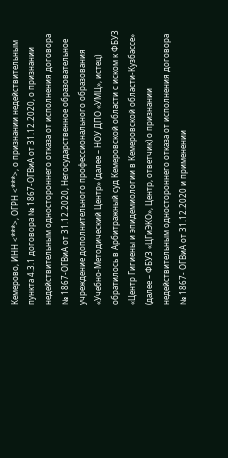Кемерово, ИНН <***>, ОГРН <***>, о признании недействительным пункта 4.3.1 договора № 1867-ОГВиА от 31.12.2020, о признании недействительным одностороннего отказа от исполнения договора № 1867-ОГВиА от 31.12.2020, Негосударственное образовательное учреждение дополнительного профессионального образования «Учебно-Методический Центр» (далее – НОУ ДПО «УМЦ», истец) обратилось в Арбитражный суд Кемеровской области с иском к ФБУЗ «Центр Гигиены и эпидемиологии в Кемеровской области-Кузбассе» (далее – ФБУЗ «ЦГиЭКО», Центр, ответчик) о признании недействительным одностороннего отказа от исполнения договора № 1867- ОГВиА от 31.12.2020 и применении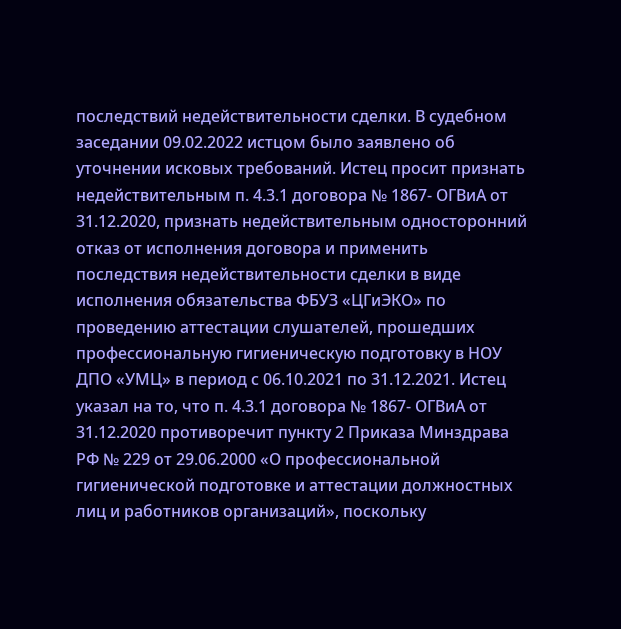последствий недействительности сделки. В судебном заседании 09.02.2022 истцом было заявлено об уточнении исковых требований. Истец просит признать недействительным п. 4.3.1 договора № 1867- ОГВиА от 31.12.2020, признать недействительным односторонний отказ от исполнения договора и применить последствия недействительности сделки в виде исполнения обязательства ФБУЗ «ЦГиЭКО» по проведению аттестации слушателей, прошедших профессиональную гигиеническую подготовку в НОУ ДПО «УМЦ» в период с 06.10.2021 по 31.12.2021. Истец указал на то, что п. 4.3.1 договора № 1867- ОГВиА от 31.12.2020 противоречит пункту 2 Приказа Минздрава РФ № 229 от 29.06.2000 «О профессиональной гигиенической подготовке и аттестации должностных лиц и работников организаций», поскольку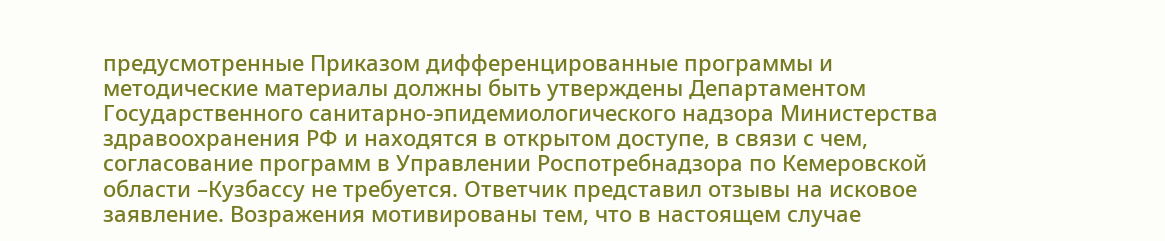предусмотренные Приказом дифференцированные программы и методические материалы должны быть утверждены Департаментом Государственного санитарно-эпидемиологического надзора Министерства здравоохранения РФ и находятся в открытом доступе, в связи с чем, согласование программ в Управлении Роспотребнадзора по Кемеровской области –Кузбассу не требуется. Ответчик представил отзывы на исковое заявление. Возражения мотивированы тем, что в настоящем случае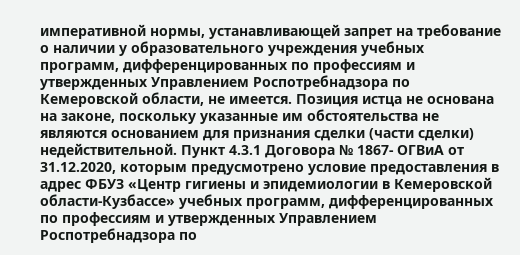императивной нормы, устанавливающей запрет на требование о наличии у образовательного учреждения учебных программ, дифференцированных по профессиям и утвержденных Управлением Роспотребнадзора по Кемеровской области, не имеется. Позиция истца не основана на законе, поскольку указанные им обстоятельства не являются основанием для признания сделки (части сделки) недействительной. Пункт 4.3.1 Договора № 1867- ОГВиА от 31.12.2020, которым предусмотрено условие предоставления в адрес ФБУЗ «Центр гигиены и эпидемиологии в Кемеровской области-Кузбассе» учебных программ, дифференцированных по профессиям и утвержденных Управлением Роспотребнадзора по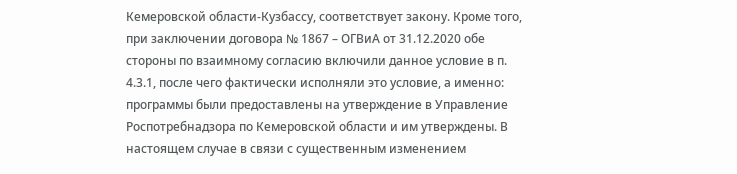Кемеровской области-Кузбассу, соответствует закону. Кроме того, при заключении договора № 1867 – ОГВиА от 31.12.2020 обе стороны по взаимному согласию включили данное условие в п. 4.3.1, после чего фактически исполняли это условие, а именно: программы были предоставлены на утверждение в Управление Роспотребнадзора по Кемеровской области и им утверждены. В настоящем случае в связи с существенным изменением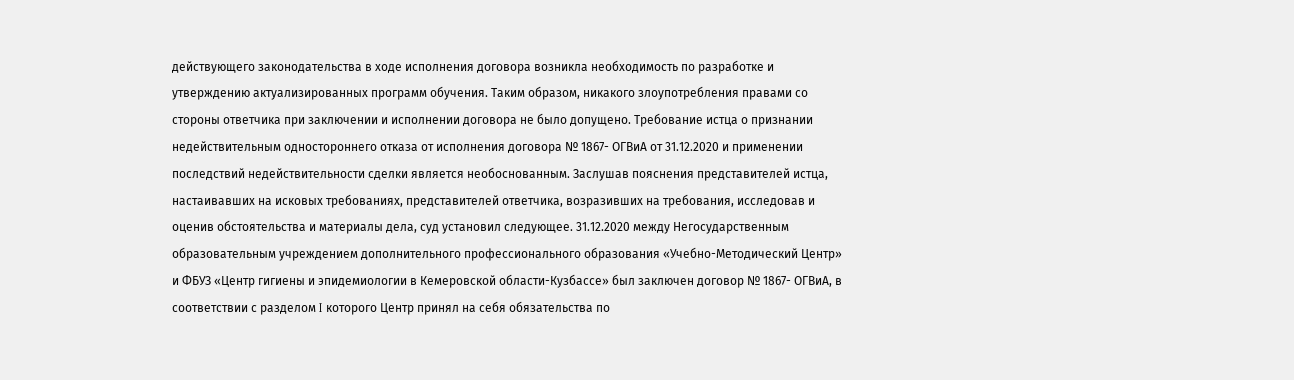действующего законодательства в ходе исполнения договора возникла необходимость по разработке и утверждению актуализированных программ обучения. Таким образом, никакого злоупотребления правами со стороны ответчика при заключении и исполнении договора не было допущено. Требование истца о признании недействительным одностороннего отказа от исполнения договора № 1867- ОГВиА от 31.12.2020 и применении последствий недействительности сделки является необоснованным. Заслушав пояснения представителей истца, настаивавших на исковых требованиях, представителей ответчика, возразивших на требования, исследовав и оценив обстоятельства и материалы дела, суд установил следующее. 31.12.2020 между Негосударственным образовательным учреждением дополнительного профессионального образования «Учебно-Методический Центр» и ФБУЗ «Центр гигиены и эпидемиологии в Кемеровской области-Кузбассе» был заключен договор № 1867- ОГВиА, в соответствии с разделом I которого Центр принял на себя обязательства по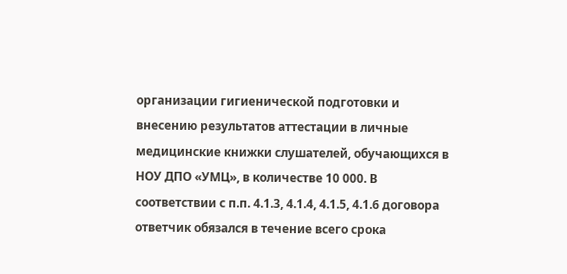организации гигиенической подготовки и внесению результатов аттестации в личные медицинские книжки слушателей, обучающихся в НОУ ДПО «УМЦ», в количестве 10 000. В соответствии с п.п. 4.1.3, 4.1.4, 4.1.5, 4.1.6 договора ответчик обязался в течение всего срока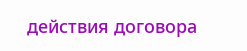действия договора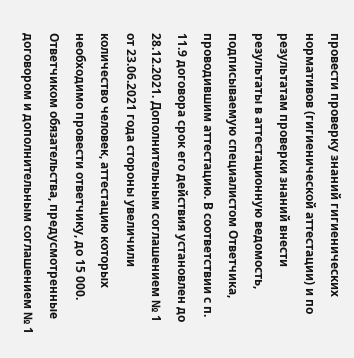провести проверку знаний гигиенических нормативов (гигиенической аттестации) и по результатам проверки знаний внести результаты в аттестационную ведомость, подписываемую специалистом Ответчика, проводившим аттестацию. В соответствии с п. 11.9 договора срок его действия установлен до 28.12.2021. Дополнительным соглашением № 1 от 23.06.2021 года стороны увеличили количество человек, аттестацию которых необходимо провести ответчику, до 15 000. Ответчиком обязательства, предусмотренные договором и дополнительным соглашением № 1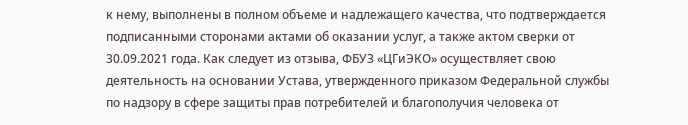к нему, выполнены в полном объеме и надлежащего качества, что подтверждается подписанными сторонами актами об оказании услуг, а также актом сверки от 30.09.2021 года. Как следует из отзыва, ФБУЗ «ЦГиЭКО» осуществляет свою деятельность на основании Устава, утвержденного приказом Федеральной службы по надзору в сфере защиты прав потребителей и благополучия человека от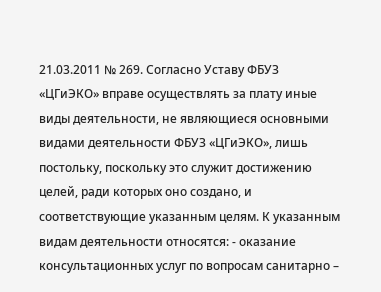21.03.2011 № 269. Согласно Уставу ФБУЗ «ЦГиЭКО» вправе осуществлять за плату иные виды деятельности, не являющиеся основными видами деятельности ФБУЗ «ЦГиЭКО», лишь постольку, поскольку это служит достижению целей, ради которых оно создано, и соответствующие указанным целям. К указанным видам деятельности относятся: - оказание консультационных услуг по вопросам санитарно –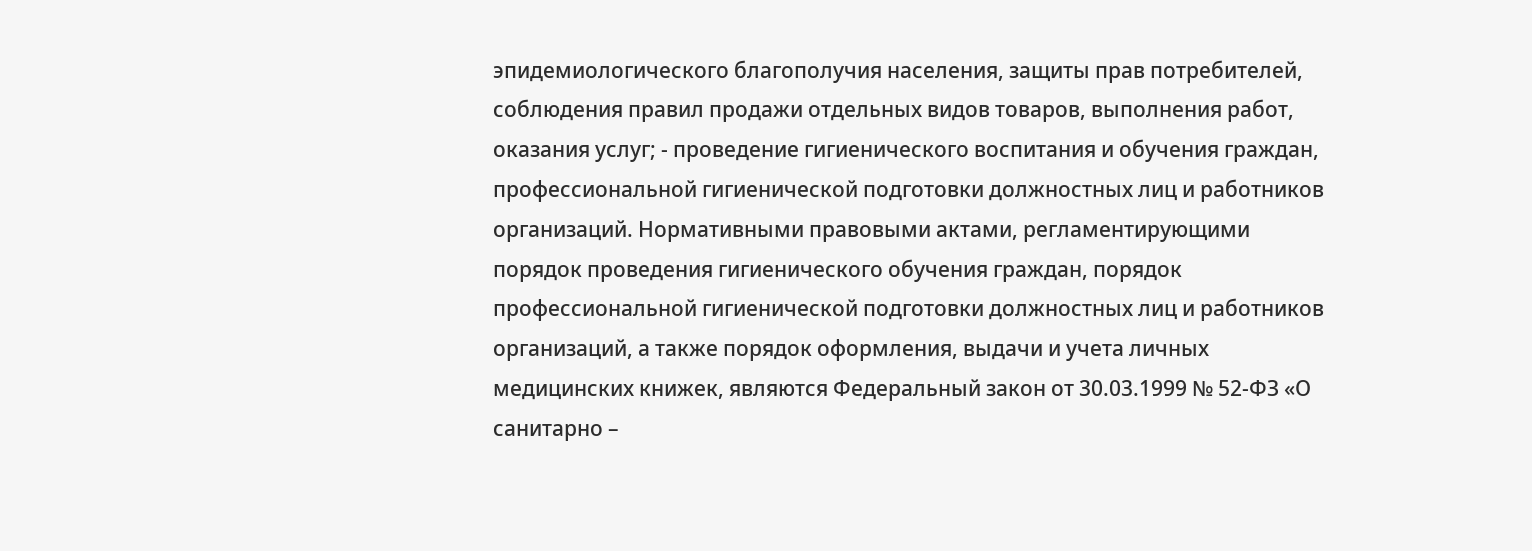эпидемиологического благополучия населения, защиты прав потребителей, соблюдения правил продажи отдельных видов товаров, выполнения работ, оказания услуг; - проведение гигиенического воспитания и обучения граждан, профессиональной гигиенической подготовки должностных лиц и работников организаций. Нормативными правовыми актами, регламентирующими порядок проведения гигиенического обучения граждан, порядок профессиональной гигиенической подготовки должностных лиц и работников организаций, а также порядок оформления, выдачи и учета личных медицинских книжек, являются Федеральный закон от 30.03.1999 № 52-ФЗ «О санитарно –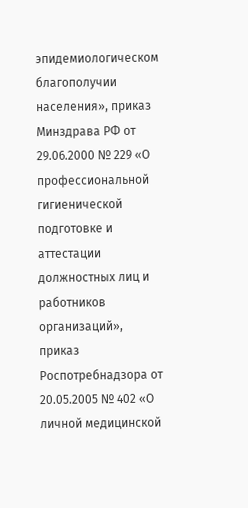эпидемиологическом благополучии населения», приказ Минздрава РФ от 29.06.2000 № 229 «О профессиональной гигиенической подготовке и аттестации должностных лиц и работников организаций», приказ Роспотребнадзора от 20.05.2005 № 402 «О личной медицинской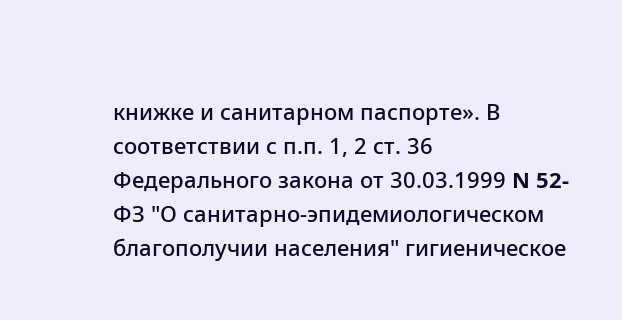книжке и санитарном паспорте». В соответствии с п.п. 1, 2 ст. 36 Федерального закона от 30.03.1999 N 52-ФЗ "О санитарно-эпидемиологическом благополучии населения" гигиеническое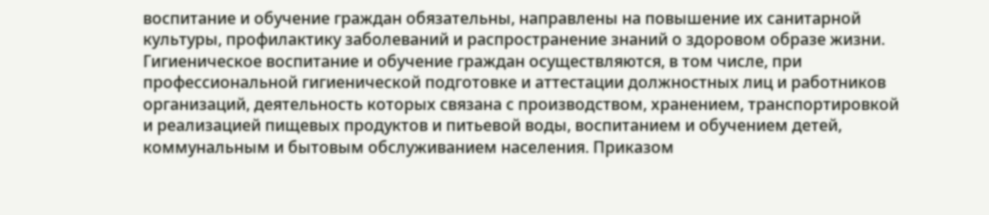воспитание и обучение граждан обязательны, направлены на повышение их санитарной культуры, профилактику заболеваний и распространение знаний о здоровом образе жизни. Гигиеническое воспитание и обучение граждан осуществляются, в том числе, при профессиональной гигиенической подготовке и аттестации должностных лиц и работников организаций, деятельность которых связана с производством, хранением, транспортировкой и реализацией пищевых продуктов и питьевой воды, воспитанием и обучением детей, коммунальным и бытовым обслуживанием населения. Приказом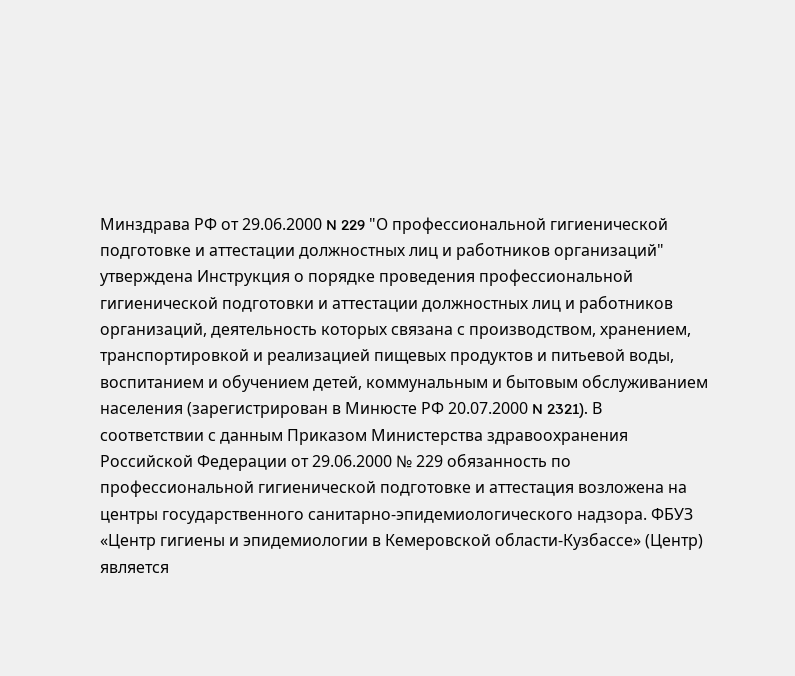Минздрава РФ от 29.06.2000 N 229 "О профессиональной гигиенической подготовке и аттестации должностных лиц и работников организаций" утверждена Инструкция о порядке проведения профессиональной гигиенической подготовки и аттестации должностных лиц и работников организаций, деятельность которых связана с производством, хранением, транспортировкой и реализацией пищевых продуктов и питьевой воды, воспитанием и обучением детей, коммунальным и бытовым обслуживанием населения (зарегистрирован в Минюсте РФ 20.07.2000 N 2321). В соответствии с данным Приказом Министерства здравоохранения Российской Федерации от 29.06.2000 № 229 обязанность по профессиональной гигиенической подготовке и аттестация возложена на центры государственного санитарно-эпидемиологического надзора. ФБУЗ «Центр гигиены и эпидемиологии в Кемеровской области-Кузбассе» (Центр) является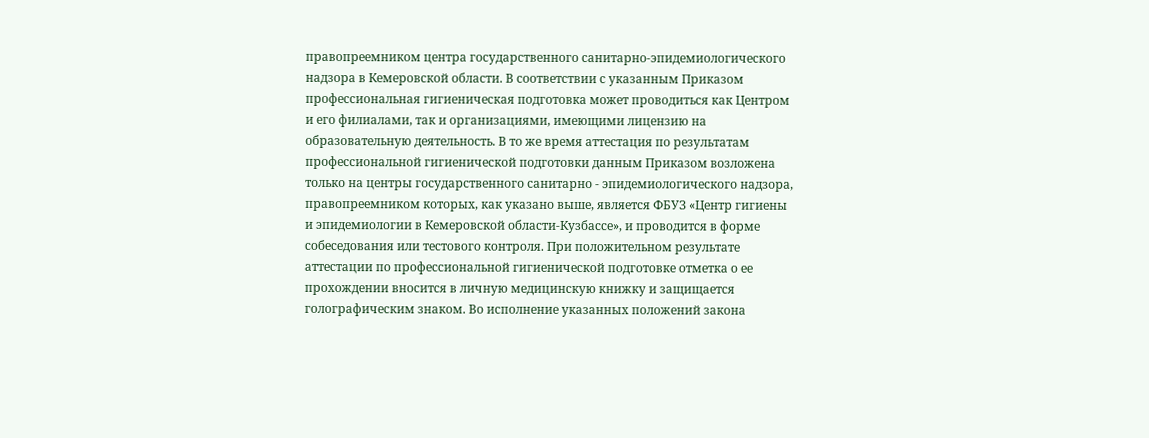правопреемником центра государственного санитарно-эпидемиологического надзора в Кемеровской области. В соответствии с указанным Приказом профессиональная гигиеническая подготовка может проводиться как Центром и его филиалами, так и организациями, имеющими лицензию на образовательную деятельность. В то же время аттестация по результатам профессиональной гигиенической подготовки данным Приказом возложена только на центры государственного санитарно - эпидемиологического надзора, правопреемником которых, как указано выше, является ФБУЗ «Центр гигиены и эпидемиологии в Кемеровской области-Кузбассе», и проводится в форме собеседования или тестового контроля. При положительном результате аттестации по профессиональной гигиенической подготовке отметка о ее прохождении вносится в личную медицинскую книжку и защищается голографическим знаком. Во исполнение указанных положений закона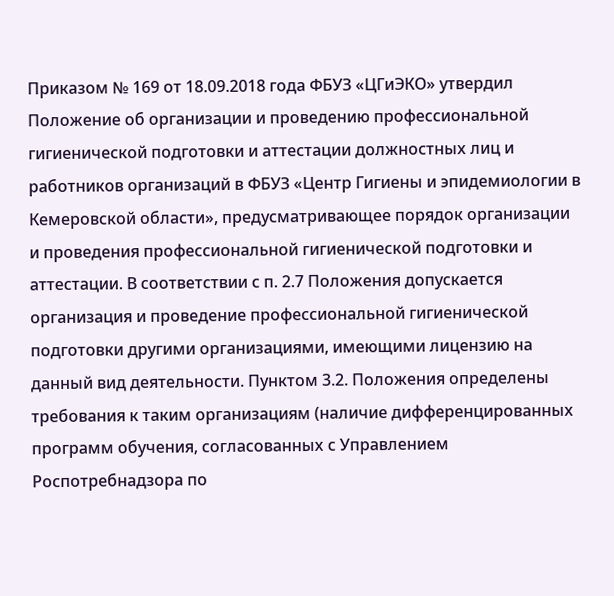Приказом № 169 от 18.09.2018 года ФБУЗ «ЦГиЭКО» утвердил Положение об организации и проведению профессиональной гигиенической подготовки и аттестации должностных лиц и работников организаций в ФБУЗ «Центр Гигиены и эпидемиологии в Кемеровской области», предусматривающее порядок организации и проведения профессиональной гигиенической подготовки и аттестации. В соответствии с п. 2.7 Положения допускается организация и проведение профессиональной гигиенической подготовки другими организациями, имеющими лицензию на данный вид деятельности. Пунктом 3.2. Положения определены требования к таким организациям (наличие дифференцированных программ обучения, согласованных с Управлением Роспотребнадзора по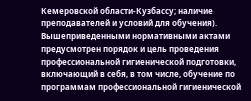Кемеровской области-Кузбассу; наличие преподавателей и условий для обучения). Вышеприведенными нормативными актами предусмотрен порядок и цель проведения профессиональной гигиенической подготовки, включающий в себя, в том числе, обучение по программам профессиональной гигиенической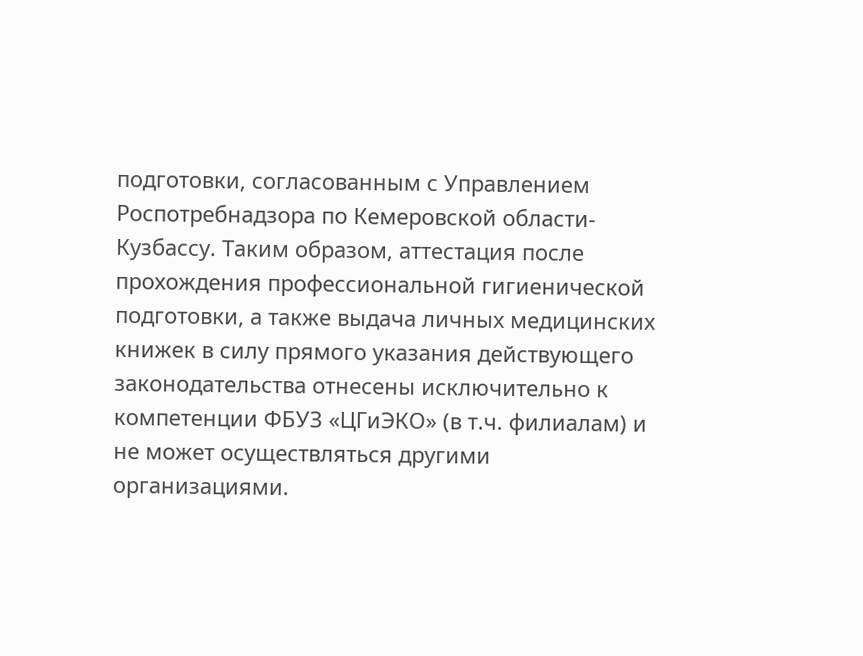подготовки, согласованным с Управлением Роспотребнадзора по Кемеровской области-Кузбассу. Таким образом, аттестация после прохождения профессиональной гигиенической подготовки, а также выдача личных медицинских книжек в силу прямого указания действующего законодательства отнесены исключительно к компетенции ФБУЗ «ЦГиЭКО» (в т.ч. филиалам) и не может осуществляться другими организациями.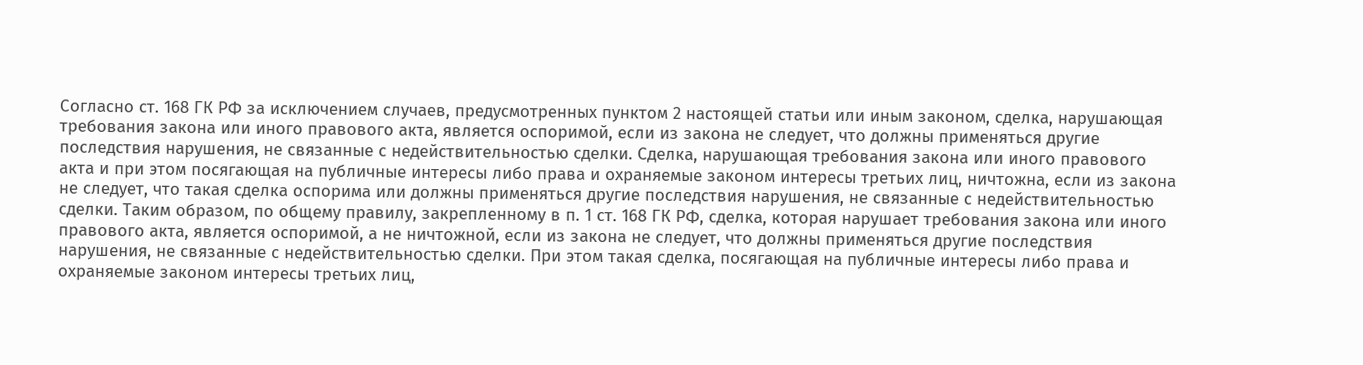Согласно ст. 168 ГК РФ за исключением случаев, предусмотренных пунктом 2 настоящей статьи или иным законом, сделка, нарушающая требования закона или иного правового акта, является оспоримой, если из закона не следует, что должны применяться другие последствия нарушения, не связанные с недействительностью сделки. Сделка, нарушающая требования закона или иного правового акта и при этом посягающая на публичные интересы либо права и охраняемые законом интересы третьих лиц, ничтожна, если из закона не следует, что такая сделка оспорима или должны применяться другие последствия нарушения, не связанные с недействительностью сделки. Таким образом, по общему правилу, закрепленному в п. 1 ст. 168 ГК РФ, сделка, которая нарушает требования закона или иного правового акта, является оспоримой, а не ничтожной, если из закона не следует, что должны применяться другие последствия нарушения, не связанные с недействительностью сделки. При этом такая сделка, посягающая на публичные интересы либо права и охраняемые законом интересы третьих лиц,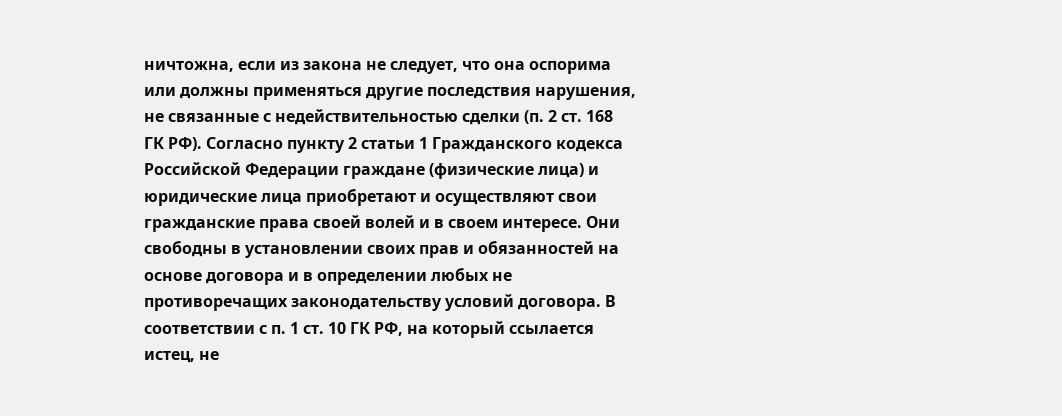ничтожна, если из закона не следует, что она оспорима или должны применяться другие последствия нарушения, не связанные с недействительностью сделки (п. 2 ст. 168 ГК РФ). Согласно пункту 2 статьи 1 Гражданского кодекса Российской Федерации граждане (физические лица) и юридические лица приобретают и осуществляют свои гражданские права своей волей и в своем интересе. Они свободны в установлении своих прав и обязанностей на основе договора и в определении любых не противоречащих законодательству условий договора. В соответствии с п. 1 ст. 10 ГК РФ, на который ссылается истец, не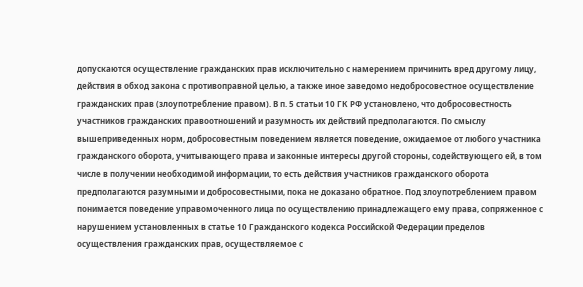допускаются осуществление гражданских прав исключительно с намерением причинить вред другому лицу, действия в обход закона с противоправной целью, а также иное заведомо недобросовестное осуществление гражданских прав (злоупотребление правом). В п. 5 статьи 10 ГК РФ установлено, что добросовестность участников гражданских правоотношений и разумность их действий предполагаются. По смыслу вышеприведенных норм, добросовестным поведением является поведение, ожидаемое от любого участника гражданского оборота, учитывающего права и законные интересы другой стороны, содействующего ей, в том числе в получении необходимой информации, то есть действия участников гражданского оборота предполагаются разумными и добросовестными, пока не доказано обратное. Под злоупотреблением правом понимается поведение управомоченного лица по осуществлению принадлежащего ему права, сопряженное с нарушением установленных в статье 10 Гражданского кодекса Российской Федерации пределов осуществления гражданских прав, осуществляемое с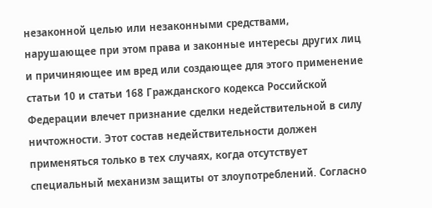незаконной целью или незаконными средствами, нарушающее при этом права и законные интересы других лиц и причиняющее им вред или создающее для этого применение статьи 10 и статьи 168 Гражданского кодекса Российской Федерации влечет признание сделки недействительной в силу ничтожности. Этот состав недействительности должен применяться только в тех случаях, когда отсутствует специальный механизм защиты от злоупотреблений. Согласно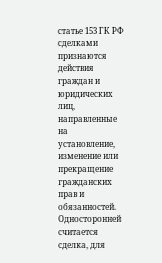статье 153 ГК РФ сделками признаются действия граждан и юридических лиц, направленные на установление, изменение или прекращение гражданских прав и обязанностей. Односторонней считается сделка, для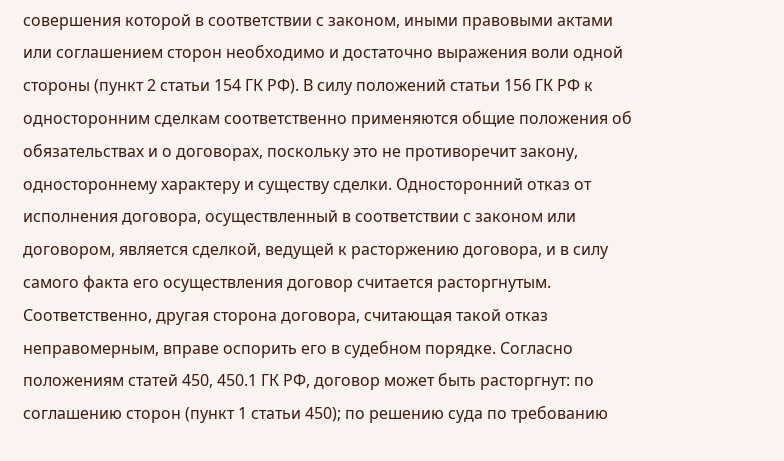совершения которой в соответствии с законом, иными правовыми актами или соглашением сторон необходимо и достаточно выражения воли одной стороны (пункт 2 статьи 154 ГК РФ). В силу положений статьи 156 ГК РФ к односторонним сделкам соответственно применяются общие положения об обязательствах и о договорах, поскольку это не противоречит закону, одностороннему характеру и существу сделки. Односторонний отказ от исполнения договора, осуществленный в соответствии с законом или договором, является сделкой, ведущей к расторжению договора, и в силу самого факта его осуществления договор считается расторгнутым. Соответственно, другая сторона договора, считающая такой отказ неправомерным, вправе оспорить его в судебном порядке. Согласно положениям статей 450, 450.1 ГК РФ, договор может быть расторгнут: по соглашению сторон (пункт 1 статьи 450); по решению суда по требованию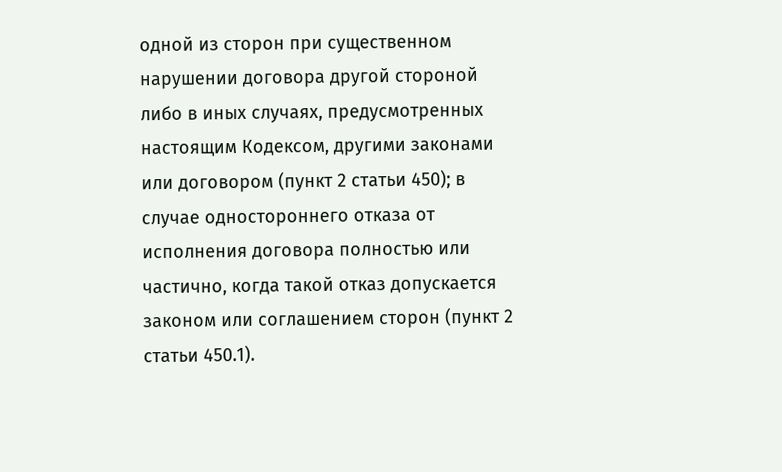одной из сторон при существенном нарушении договора другой стороной либо в иных случаях, предусмотренных настоящим Кодексом, другими законами или договором (пункт 2 статьи 450); в случае одностороннего отказа от исполнения договора полностью или частично, когда такой отказ допускается законом или соглашением сторон (пункт 2 статьи 450.1).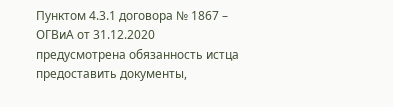Пунктом 4.3.1 договора № 1867 – ОГВиА от 31.12.2020 предусмотрена обязанность истца предоставить документы,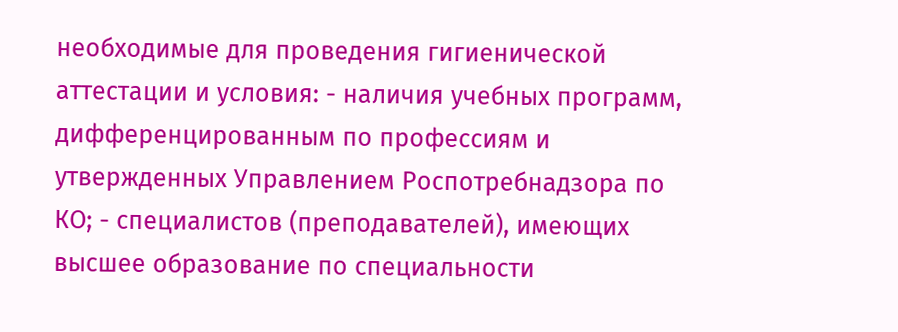необходимые для проведения гигиенической аттестации и условия: - наличия учебных программ, дифференцированным по профессиям и утвержденных Управлением Роспотребнадзора по КО; - специалистов (преподавателей), имеющих высшее образование по специальности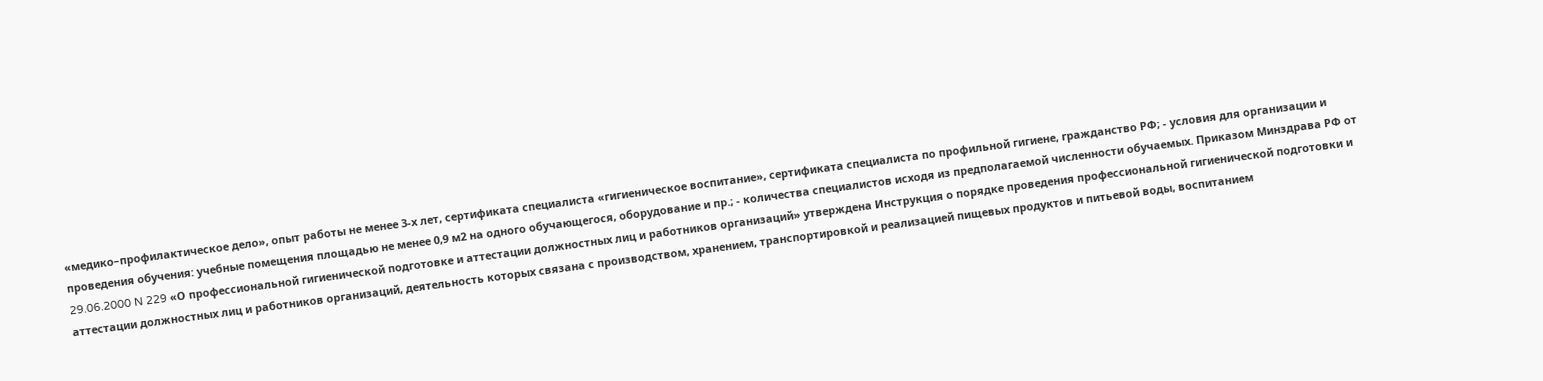«медико–профилактическое дело», опыт работы не менее 3-х лет, сертификата специалиста «гигиеническое воспитание», сертификата специалиста по профильной гигиене, гражданство РФ; - условия для организации и проведения обучения: учебные помещения площадью не менее 0,9 м2 на одного обучающегося, оборудование и пр.; - количества специалистов исходя из предполагаемой численности обучаемых. Приказом Минздрава РФ от 29.06.2000 N 229 «О профессиональной гигиенической подготовке и аттестации должностных лиц и работников организаций» утверждена Инструкция о порядке проведения профессиональной гигиенической подготовки и аттестации должностных лиц и работников организаций, деятельность которых связана с производством, хранением, транспортировкой и реализацией пищевых продуктов и питьевой воды, воспитанием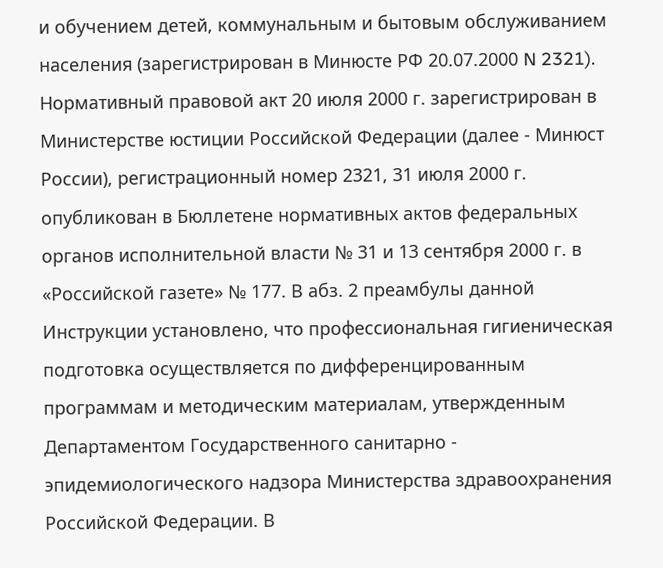и обучением детей, коммунальным и бытовым обслуживанием населения (зарегистрирован в Минюсте РФ 20.07.2000 N 2321). Нормативный правовой акт 20 июля 2000 г. зарегистрирован в Министерстве юстиции Российской Федерации (далее - Минюст России), регистрационный номер 2321, 31 июля 2000 г. опубликован в Бюллетене нормативных актов федеральных органов исполнительной власти № 31 и 13 сентября 2000 г. в «Российской газете» № 177. В абз. 2 преамбулы данной Инструкции установлено, что профессиональная гигиеническая подготовка осуществляется по дифференцированным программам и методическим материалам, утвержденным Департаментом Государственного санитарно - эпидемиологического надзора Министерства здравоохранения Российской Федерации. В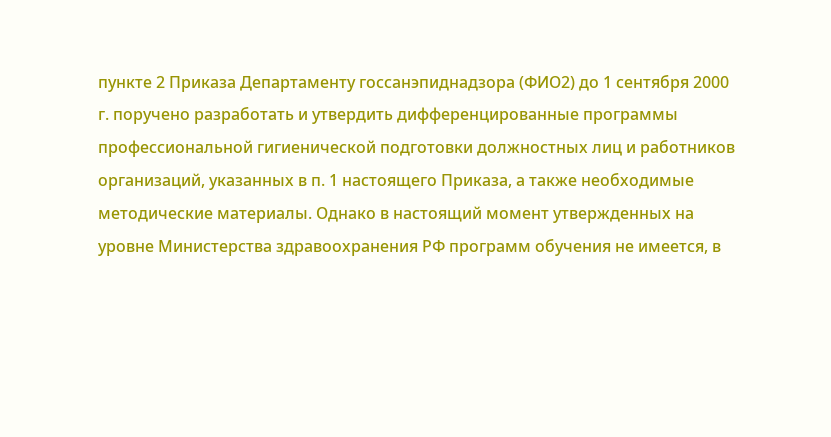пункте 2 Приказа Департаменту госсанэпиднадзора (ФИО2) до 1 сентября 2000 г. поручено разработать и утвердить дифференцированные программы профессиональной гигиенической подготовки должностных лиц и работников организаций, указанных в п. 1 настоящего Приказа, а также необходимые методические материалы. Однако в настоящий момент утвержденных на уровне Министерства здравоохранения РФ программ обучения не имеется, в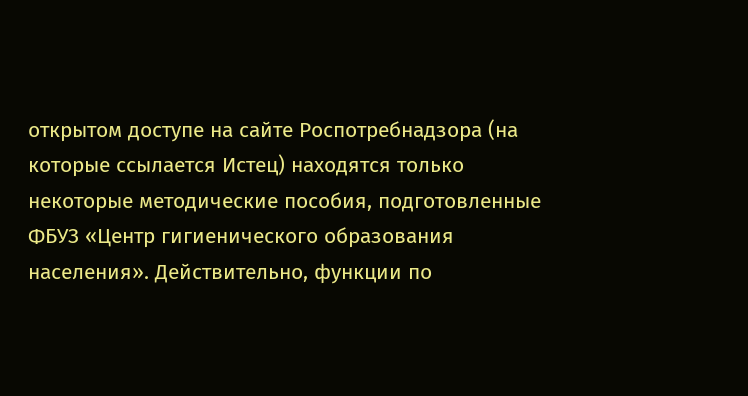открытом доступе на сайте Роспотребнадзора (на которые ссылается Истец) находятся только некоторые методические пособия, подготовленные ФБУЗ «Центр гигиенического образования населения». Действительно, функции по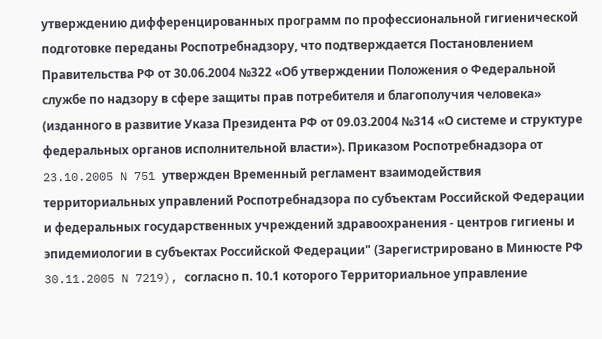утверждению дифференцированных программ по профессиональной гигиенической подготовке переданы Роспотребнадзору, что подтверждается Постановлением Правительства РФ от 30.06.2004 №322 «Об утверждении Положения о Федеральной службе по надзору в сфере защиты прав потребителя и благополучия человека» (изданного в развитие Указа Президента РФ от 09.03.2004 №314 «О системе и структуре федеральных органов исполнительной власти»). Приказом Роспотребнадзора от 23.10.2005 N 751 утвержден Временный регламент взаимодействия территориальных управлений Роспотребнадзора по субъектам Российской Федерации и федеральных государственных учреждений здравоохранения - центров гигиены и эпидемиологии в субъектах Российской Федерации" (Зарегистрировано в Минюсте РФ 30.11.2005 N 7219), согласно п. 10.1 которого Территориальное управление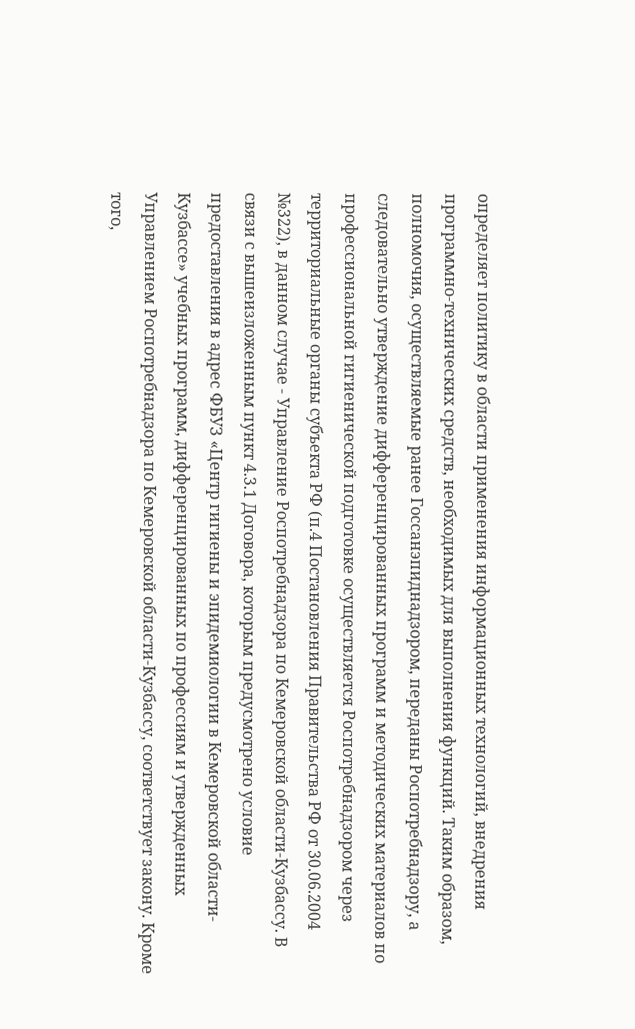определяет политику в области применения информационных технологий, внедрения программно-технических средств, необходимых для выполнения функций. Таким образом, полномочия, осуществляемые ранее Госсанэпиднадзором, переданы Роспотребнадзору, а следовательно утверждение дифференцированных программ и методических материалов по профессиональной гигиенической подготовке осуществляется Роспотребнадзором через территориальные органы субъекта РФ (п.4 Постановления Правительства РФ от 30.06.2004 №322), в данном случае - Управление Роспотребнадзора по Кемеровской области-Кузбассу. В связи с вышеизложенным пункт 4.3.1 Договора, которым предусмотрено условие предоставления в адрес ФБУЗ «Центр гигиены и эпидемиологии в Кемеровской области-Кузбассе» учебных программ, дифференцированных по профессиям и утвержденных Управлением Роспотребнадзора по Кемеровской области-Кузбассу, соответствует закону. Кроме того,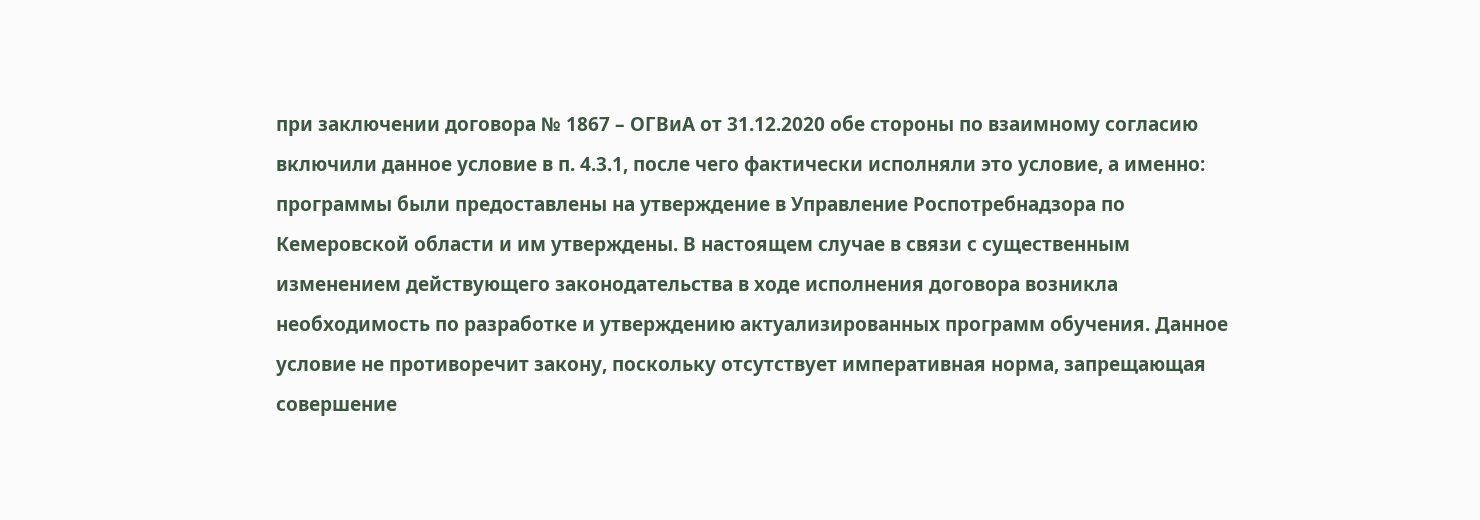при заключении договора № 1867 – ОГВиА от 31.12.2020 обе стороны по взаимному согласию включили данное условие в п. 4.3.1, после чего фактически исполняли это условие, а именно: программы были предоставлены на утверждение в Управление Роспотребнадзора по Кемеровской области и им утверждены. В настоящем случае в связи с существенным изменением действующего законодательства в ходе исполнения договора возникла необходимость по разработке и утверждению актуализированных программ обучения. Данное условие не противоречит закону, поскольку отсутствует императивная норма, запрещающая совершение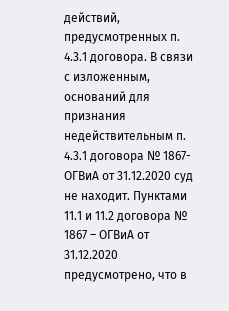действий, предусмотренных п. 4.3.1 договора. В связи с изложенным, оснований для признания недействительным п. 4.3.1 договора № 1867- ОГВиА от 31.12.2020 суд не находит. Пунктами 11.1 и 11.2 договора № 1867 – ОГВиА от 31.12.2020 предусмотрено, что в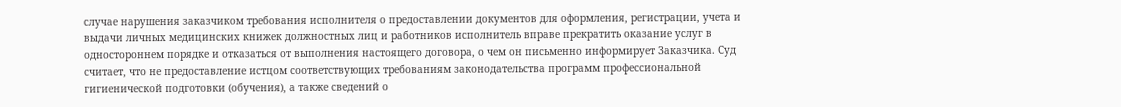случае нарушения заказчиком требования исполнителя о предоставлении документов для оформления, регистрации, учета и выдачи личных медицинских книжек должностных лиц и работников исполнитель вправе прекратить оказание услуг в одностороннем порядке и отказаться от выполнения настоящего договора, о чем он письменно информирует Заказчика. Суд считает, что не предоставление истцом соответствующих требованиям законодательства программ профессиональной гигиенической подготовки (обучения), а также сведений о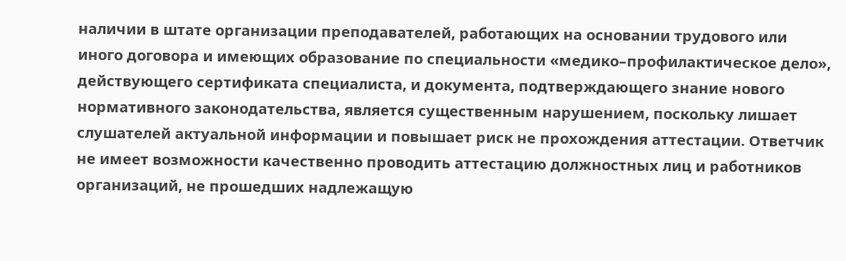наличии в штате организации преподавателей, работающих на основании трудового или иного договора и имеющих образование по специальности «медико–профилактическое дело», действующего сертификата специалиста, и документа, подтверждающего знание нового нормативного законодательства, является существенным нарушением, поскольку лишает слушателей актуальной информации и повышает риск не прохождения аттестации. Ответчик не имеет возможности качественно проводить аттестацию должностных лиц и работников организаций, не прошедших надлежащую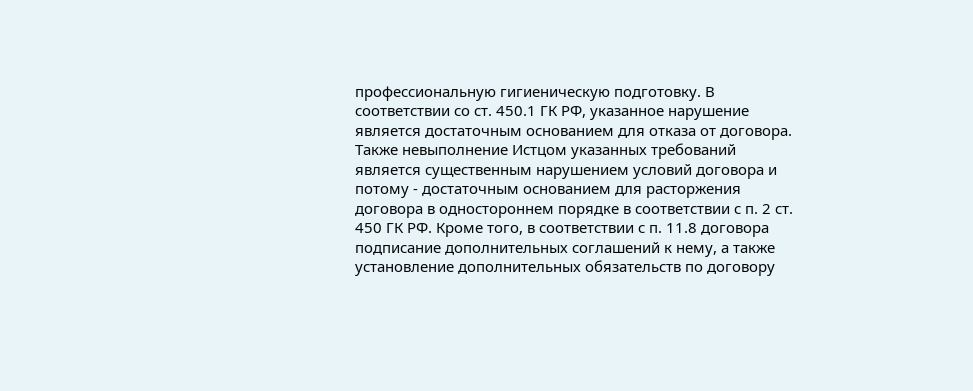профессиональную гигиеническую подготовку. В соответствии со ст. 450.1 ГК РФ, указанное нарушение является достаточным основанием для отказа от договора. Также невыполнение Истцом указанных требований является существенным нарушением условий договора и потому - достаточным основанием для расторжения договора в одностороннем порядке в соответствии с п. 2 ст. 450 ГК РФ. Кроме того, в соответствии с п. 11.8 договора подписание дополнительных соглашений к нему, а также установление дополнительных обязательств по договору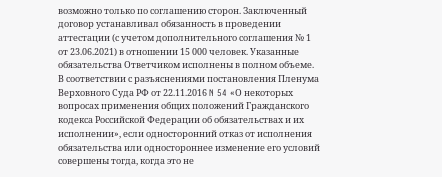возможно только по соглашению сторон. Заключенный договор устанавливал обязанность в проведении аттестации (с учетом дополнительного соглашения № 1 от 23.06.2021) в отношении 15 000 человек. Указанные обязательства Ответчиком исполнены в полном объеме. В соответствии с разъяснениями постановления Пленума Верховного Суда РФ от 22.11.2016 N 54 «О некоторых вопросах применения общих положений Гражданского кодекса Российской Федерации об обязательствах и их исполнении», если односторонний отказ от исполнения обязательства или одностороннее изменение его условий совершены тогда, когда это не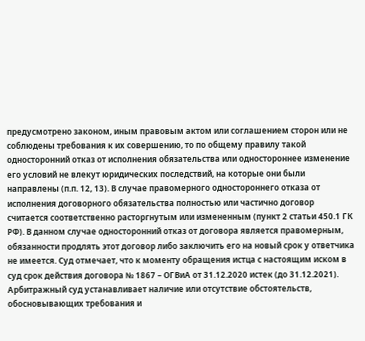предусмотрено законом, иным правовым актом или соглашением сторон или не соблюдены требования к их совершению, то по общему правилу такой односторонний отказ от исполнения обязательства или одностороннее изменение его условий не влекут юридических последствий, на которые они были направлены (п.п. 12, 13). В случае правомерного одностороннего отказа от исполнения договорного обязательства полностью или частично договор считается соответственно расторгнутым или измененным (пункт 2 статьи 450.1 ГК РФ). В данном случае односторонний отказ от договора является правомерным, обязанности продлять этот договор либо заключить его на новый срок у ответчика не имеется. Суд отмечает, что к моменту обращения истца с настоящим иском в суд срок действия договора № 1867 – ОГВиА от 31.12.2020 истек (до 31.12.2021). Арбитражный суд устанавливает наличие или отсутствие обстоятельств, обосновывающих требования и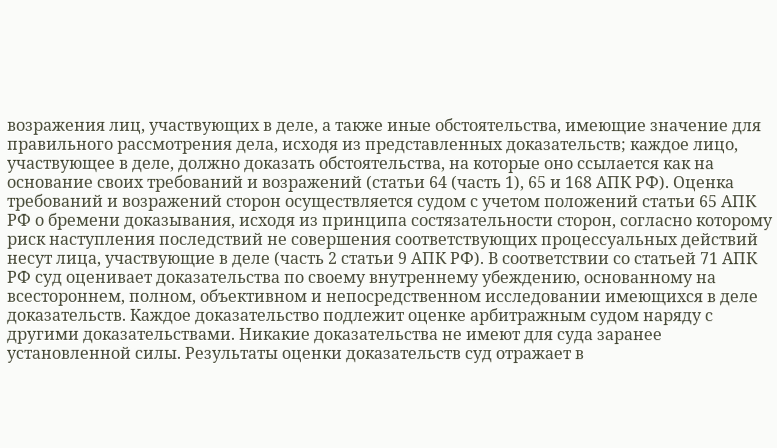возражения лиц, участвующих в деле, а также иные обстоятельства, имеющие значение для правильного рассмотрения дела, исходя из представленных доказательств; каждое лицо, участвующее в деле, должно доказать обстоятельства, на которые оно ссылается как на основание своих требований и возражений (статьи 64 (часть 1), 65 и 168 АПК РФ). Оценка требований и возражений сторон осуществляется судом с учетом положений статьи 65 АПК РФ о бремени доказывания, исходя из принципа состязательности сторон, согласно которому риск наступления последствий не совершения соответствующих процессуальных действий несут лица, участвующие в деле (часть 2 статьи 9 АПК РФ). В соответствии со статьей 71 АПК РФ суд оценивает доказательства по своему внутреннему убеждению, основанному на всестороннем, полном, объективном и непосредственном исследовании имеющихся в деле доказательств. Каждое доказательство подлежит оценке арбитражным судом наряду с другими доказательствами. Никакие доказательства не имеют для суда заранее установленной силы. Результаты оценки доказательств суд отражает в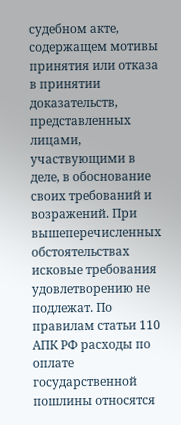судебном акте, содержащем мотивы принятия или отказа в принятии доказательств, представленных лицами, участвующими в деле, в обоснование своих требований и возражений. При вышеперечисленных обстоятельствах исковые требования удовлетворению не подлежат. По правилам статьи 110 АПК РФ расходы по оплате государственной пошлины относятся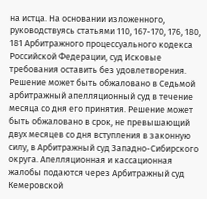на истца. На основании изложенного, руководствуясь статьями 110, 167-170, 176, 180, 181 Арбитражного процессуального кодекса Российской Федерации, суд Исковые требования оставить без удовлетворения. Решение может быть обжаловано в Седьмой арбитражный апелляционный суд в течение месяца со дня его принятия. Решение может быть обжаловано в срок, не превышающий двух месяцев со дня вступления в законную силу, в Арбитражный суд Западно-Сибирского округа. Апелляционная и кассационная жалобы подаются через Арбитражный суд Кемеровской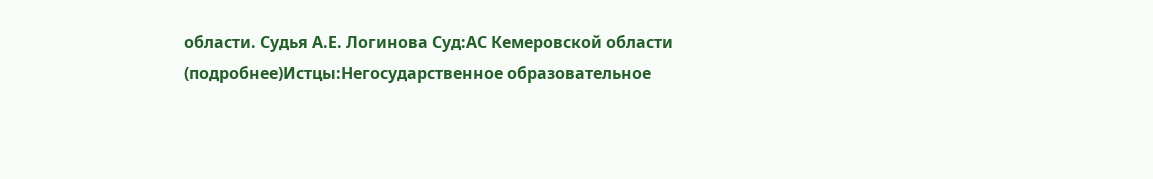области. Судья А.Е. Логинова Суд:АС Кемеровской области (подробнее)Истцы:Негосударственное образовательное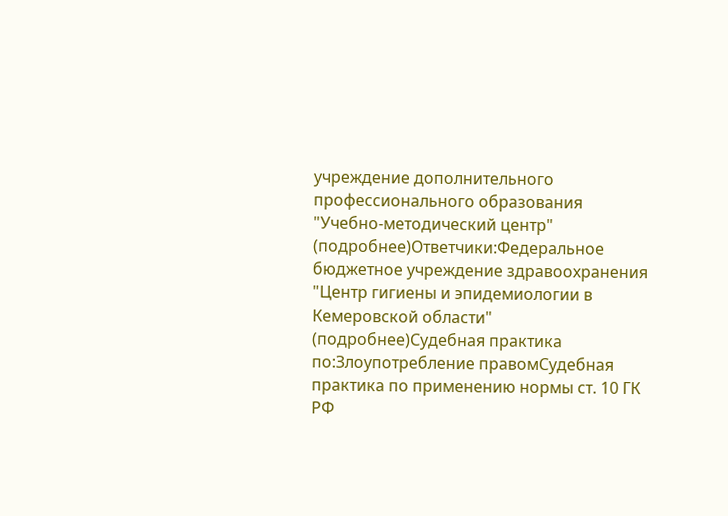учреждение дополнительного профессионального образования "Учебно-методический центр" (подробнее)Ответчики:Федеральное бюджетное учреждение здравоохранения "Центр гигиены и эпидемиологии в Кемеровской области" (подробнее)Судебная практика по:Злоупотребление правомСудебная практика по применению нормы ст. 10 ГК РФ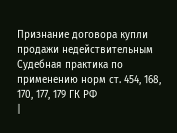Признание договора купли продажи недействительным Судебная практика по применению норм ст. 454, 168, 170, 177, 179 ГК РФ
|